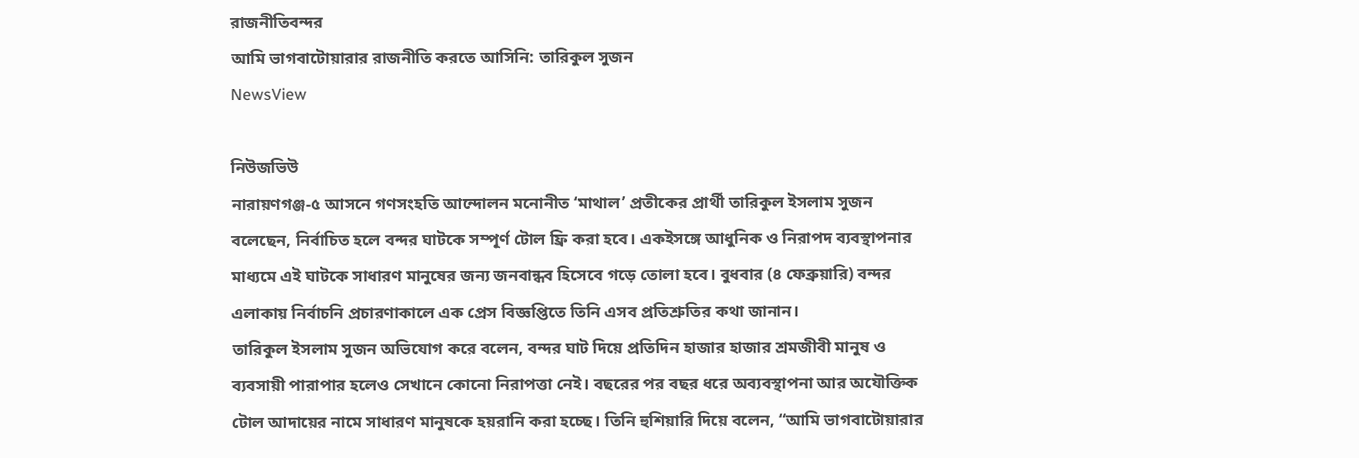রাজনীতিবন্দর
আমি ভাগবাটোয়ারার রাজনীতি করতে আসিনি: তারিকুল সুজন
NewsView

নিউজভিউ
নারায়ণগঞ্জ-৫ আসনে গণসংহতি আন্দোলন মনোনীত ‘মাথাল’ প্রতীকের প্রার্থী তারিকুল ইসলাম সুজন বলেছেন, নির্বাচিত হলে বন্দর ঘাটকে সম্পূর্ণ টোল ফ্রি করা হবে। একইসঙ্গে আধুনিক ও নিরাপদ ব্যবস্থাপনার মাধ্যমে এই ঘাটকে সাধারণ মানুষের জন্য জনবান্ধব হিসেবে গড়ে তোলা হবে। বুধবার (৪ ফেব্রুয়ারি) বন্দর এলাকায় নির্বাচনি প্রচারণাকালে এক প্রেস বিজ্ঞপ্তিতে তিনি এসব প্রতিশ্রুতির কথা জানান।
তারিকুল ইসলাম সুজন অভিযোগ করে বলেন, বন্দর ঘাট দিয়ে প্রতিদিন হাজার হাজার শ্রমজীবী মানুষ ও ব্যবসায়ী পারাপার হলেও সেখানে কোনো নিরাপত্তা নেই। বছরের পর বছর ধরে অব্যবস্থাপনা আর অযৌক্তিক টোল আদায়ের নামে সাধারণ মানুষকে হয়রানি করা হচ্ছে। তিনি হুশিয়ারি দিয়ে বলেন, “আমি ভাগবাটোয়ারার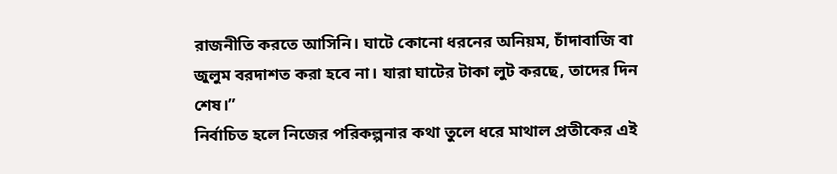রাজনীতি করতে আসিনি। ঘাটে কোনো ধরনের অনিয়ম, চাঁদাবাজি বা জুলুম বরদাশত করা হবে না। যারা ঘাটের টাকা লুট করছে, তাদের দিন শেষ।”
নির্বাচিত হলে নিজের পরিকল্পনার কথা তুলে ধরে মাথাল প্রতীকের এই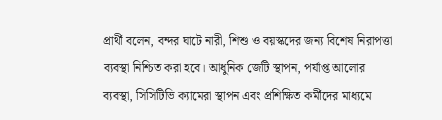প্রার্থী বলেন, বন্দর ঘাটে নারী, শিশু ও বয়স্কদের জন্য বিশেষ নিরাপত্তা ব্যবস্থা নিশ্চিত করা হবে। আধুনিক জেটি স্থাপন, পর্যাপ্ত আলোর ব্যবস্থা, সিসিটিভি ক্যামেরা স্থাপন এবং প্রশিক্ষিত কর্মীদের মাধ্যমে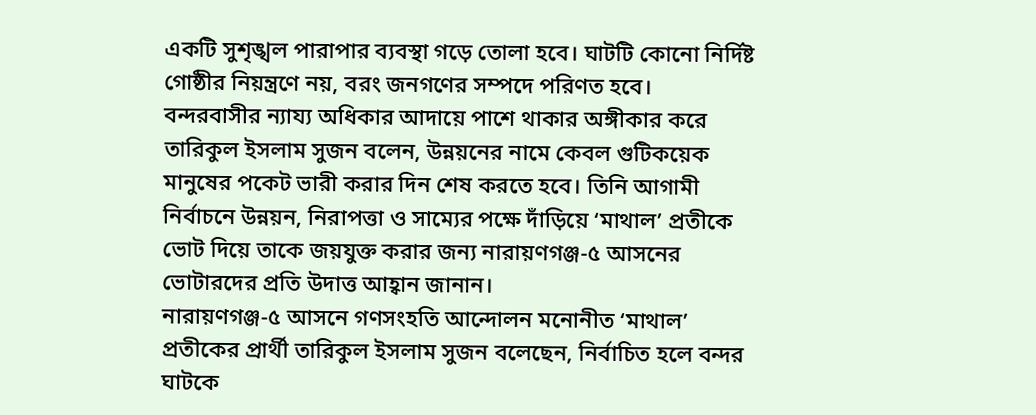একটি সুশৃঙ্খল পারাপার ব্যবস্থা গড়ে তোলা হবে। ঘাটটি কোনো নির্দিষ্ট গোষ্ঠীর নিয়ন্ত্রণে নয়, বরং জনগণের সম্পদে পরিণত হবে।
বন্দরবাসীর ন্যায্য অধিকার আদায়ে পাশে থাকার অঙ্গীকার করে তারিকুল ইসলাম সুজন বলেন, উন্নয়নের নামে কেবল গুটিকয়েক মানুষের পকেট ভারী করার দিন শেষ করতে হবে। তিনি আগামী নির্বাচনে উন্নয়ন, নিরাপত্তা ও সাম্যের পক্ষে দাঁড়িয়ে ‘মাথাল’ প্রতীকে ভোট দিয়ে তাকে জয়যুক্ত করার জন্য নারায়ণগঞ্জ-৫ আসনের ভোটারদের প্রতি উদাত্ত আহ্বান জানান।
নারায়ণগঞ্জ-৫ আসনে গণসংহতি আন্দোলন মনোনীত ‘মাথাল’ প্রতীকের প্রার্থী তারিকুল ইসলাম সুজন বলেছেন, নির্বাচিত হলে বন্দর ঘাটকে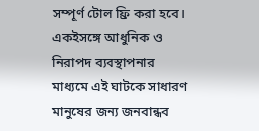সম্পূর্ণ টোল ফ্রি করা হবে। একইসঙ্গে আধুনিক ও নিরাপদ ব্যবস্থাপনার মাধ্যমে এই ঘাটকে সাধারণ মানুষের জন্য জনবান্ধব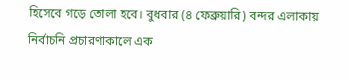হিসেবে গড়ে তোলা হবে। বুধবার (৪ ফেব্রুয়ারি) বন্দর এলাকায় নির্বাচনি প্রচারণাকালে এক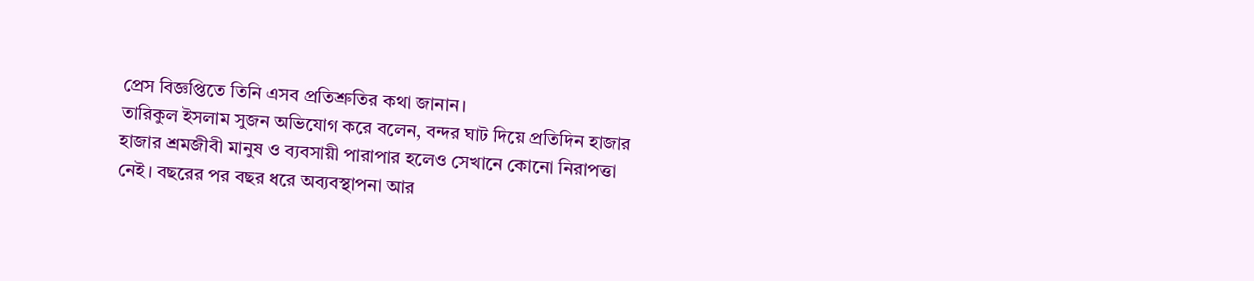প্রেস বিজ্ঞপ্তিতে তিনি এসব প্রতিশ্রুতির কথা জানান।
তারিকুল ইসলাম সুজন অভিযোগ করে বলেন, বন্দর ঘাট দিয়ে প্রতিদিন হাজার হাজার শ্রমজীবী মানুষ ও ব্যবসায়ী পারাপার হলেও সেখানে কোনো নিরাপত্তা নেই। বছরের পর বছর ধরে অব্যবস্থাপনা আর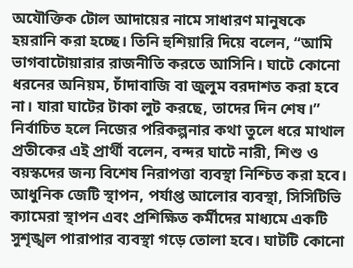অযৌক্তিক টোল আদায়ের নামে সাধারণ মানুষকে হয়রানি করা হচ্ছে। তিনি হুশিয়ারি দিয়ে বলেন, “আমি ভাগবাটোয়ারার রাজনীতি করতে আসিনি। ঘাটে কোনো ধরনের অনিয়ম, চাঁদাবাজি বা জুলুম বরদাশত করা হবে না। যারা ঘাটের টাকা লুট করছে, তাদের দিন শেষ।”
নির্বাচিত হলে নিজের পরিকল্পনার কথা তুলে ধরে মাথাল প্রতীকের এই প্রার্থী বলেন, বন্দর ঘাটে নারী, শিশু ও বয়স্কদের জন্য বিশেষ নিরাপত্তা ব্যবস্থা নিশ্চিত করা হবে। আধুনিক জেটি স্থাপন, পর্যাপ্ত আলোর ব্যবস্থা, সিসিটিভি ক্যামেরা স্থাপন এবং প্রশিক্ষিত কর্মীদের মাধ্যমে একটি সুশৃঙ্খল পারাপার ব্যবস্থা গড়ে তোলা হবে। ঘাটটি কোনো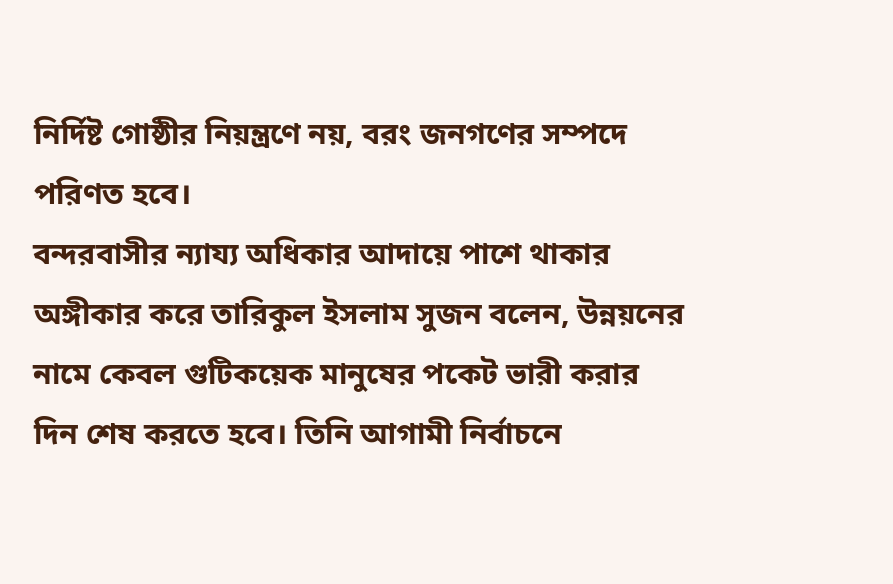নির্দিষ্ট গোষ্ঠীর নিয়ন্ত্রণে নয়, বরং জনগণের সম্পদে পরিণত হবে।
বন্দরবাসীর ন্যায্য অধিকার আদায়ে পাশে থাকার অঙ্গীকার করে তারিকুল ইসলাম সুজন বলেন, উন্নয়নের নামে কেবল গুটিকয়েক মানুষের পকেট ভারী করার দিন শেষ করতে হবে। তিনি আগামী নির্বাচনে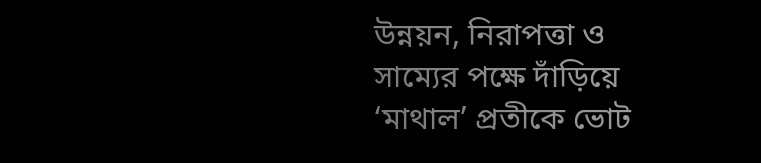উন্নয়ন, নিরাপত্তা ও সাম্যের পক্ষে দাঁড়িয়ে ‘মাথাল’ প্রতীকে ভোট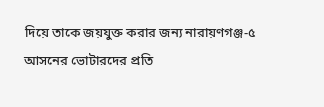দিয়ে তাকে জয়যুক্ত করার জন্য নারায়ণগঞ্জ-৫ আসনের ভোটারদের প্রতি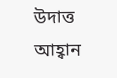উদাত্ত আহ্বান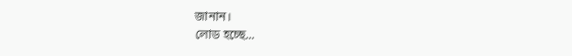জানান।
লোড হচ্ছে...